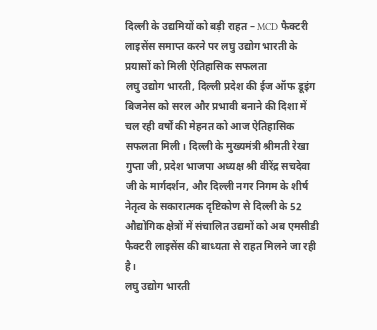दिल्ली के उद्यमियों को बड़ी राहत – MCD फैक्टरी लाइसेंस समाप्त करने पर लघु उद्योग भारती के प्रयासों को मिली ऐतिहासिक सफलता
लघु उद्योग भारती, दिल्ली प्रदेश की ईज ऑफ डूइंग बिजनेस को सरल और प्रभावी बनाने की दिशा में चल रही वर्षों की मेहनत को आज ऐतिहासिक सफलता मिली। दिल्ली के मुख्यमंत्री श्रीमती रेखा गुप्ता जी, प्रदेश भाजपा अध्यक्ष श्री वीरेंद्र सचदेवा जी के मार्गदर्शन, और दिल्ली नगर निगम के शीर्ष नेतृत्व के सकारात्मक दृष्टिकोण से दिल्ली के 52 औद्योगिक क्षेत्रों में संचालित उद्यमों को अब एमसीडी फैक्टरी लाइसेंस की बाध्यता से राहत मिलने जा रही है।
लघु उद्योग भारती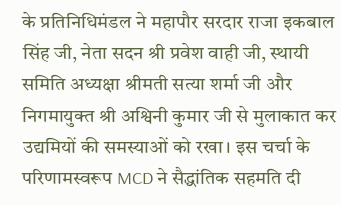के प्रतिनिधिमंडल ने महापौर सरदार राजा इकबाल सिंह जी, नेता सदन श्री प्रवेश वाही जी, स्थायी समिति अध्यक्षा श्रीमती सत्या शर्मा जी और निगमायुक्त श्री अश्विनी कुमार जी से मुलाकात कर उद्यमियों की समस्याओं को रखा। इस चर्चा के परिणामस्वरूप MCD ने सैद्धांतिक सहमति दी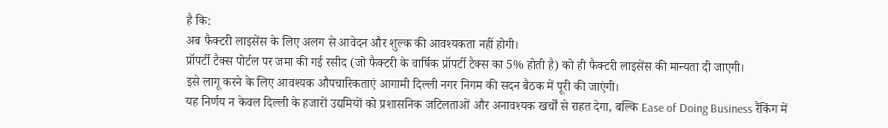है कि:
अब फैक्टरी लाइसेंस के लिए अलग से आवेदन और शुल्क की आवश्यकता नहीं होगी।
प्रॉपर्टी टैक्स पोर्टल पर जमा की गई रसीद (जो फैक्टरी के वार्षिक प्रॉपर्टी टैक्स का 5% होती है) को ही फैक्टरी लाइसेंस की मान्यता दी जाएगी।
इसे लागू करने के लिए आवश्यक औपचारिकताएं आगामी दिल्ली नगर निगम की सदन बैठक में पूरी की जाएंगी।
यह निर्णय न केवल दिल्ली के हजारों उद्यमियों को प्रशासनिक जटिलताओं और अनावश्यक खर्चों से राहत देगा, बल्कि Ease of Doing Business रैंकिंग में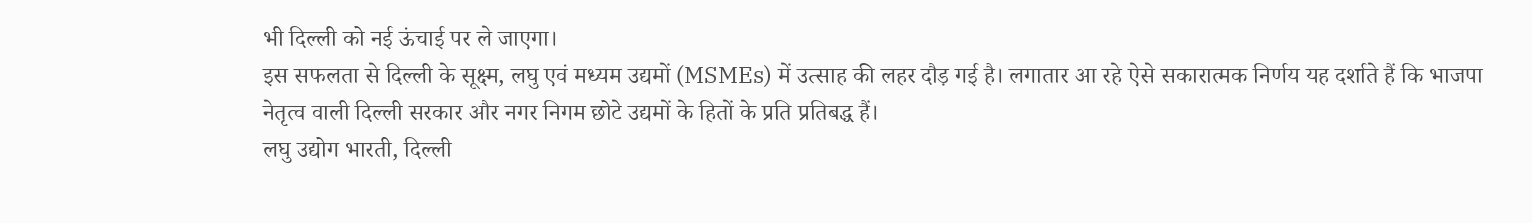भी दिल्ली को नई ऊंचाई पर ले जाएगा।
इस सफलता से दिल्ली के सूक्ष्म, लघु एवं मध्यम उद्यमों (MSMEs) में उत्साह की लहर दौड़ गई है। लगातार आ रहे ऐसे सकारात्मक निर्णय यह दर्शाते हैं कि भाजपा नेतृत्व वाली दिल्ली सरकार और नगर निगम छोटे उद्यमों के हितों के प्रति प्रतिबद्ध हैं।
लघु उद्योग भारती, दिल्ली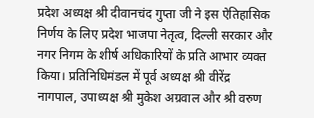प्रदेश अध्यक्ष श्री दीवानचंद गुप्ता जी ने इस ऐतिहासिक निर्णय के लिए प्रदेश भाजपा नेतृत्व, दिल्ली सरकार और नगर निगम के शीर्ष अधिकारियों के प्रति आभार व्यक्त किया। प्रतिनिधिमंडल में पूर्व अध्यक्ष श्री वीरेंद्र नागपाल, उपाध्यक्ष श्री मुकेश अग्रवाल और श्री वरुण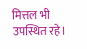मित्तल भी उपस्थित रहे।